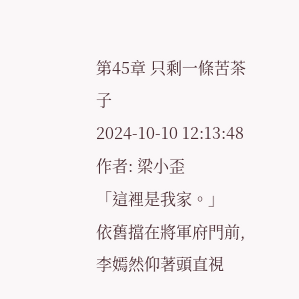第45章 只剩一條苦茶子
2024-10-10 12:13:48
作者: 梁小歪
「這裡是我家。」
依舊擋在將軍府門前,李嫣然仰著頭直視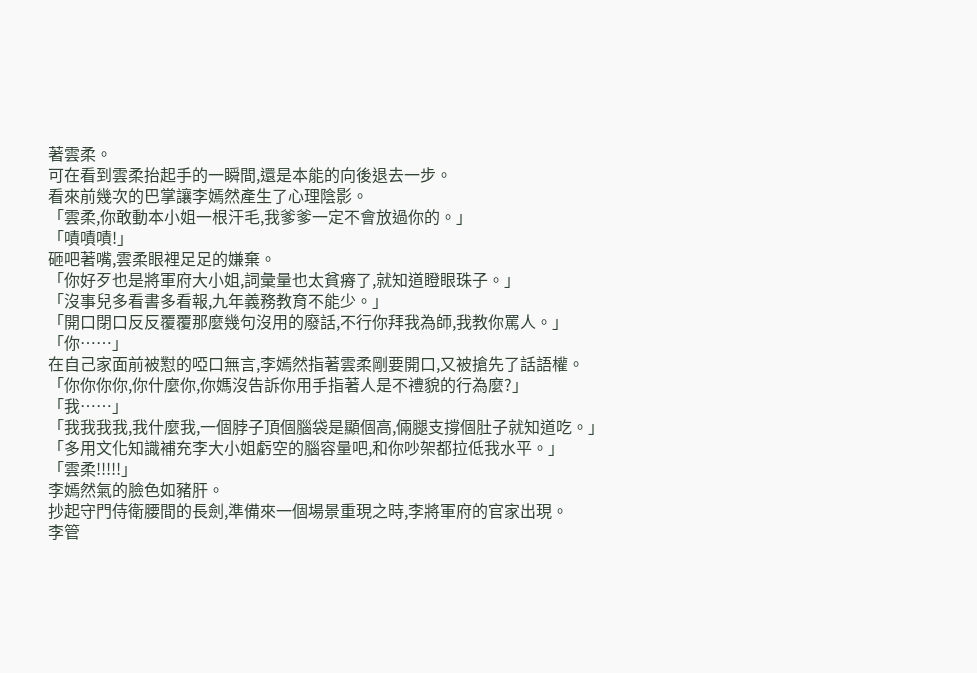著雲柔。
可在看到雲柔抬起手的一瞬間,還是本能的向後退去一步。
看來前幾次的巴掌讓李嫣然產生了心理陰影。
「雲柔,你敢動本小姐一根汗毛,我爹爹一定不會放過你的。」
「嘖嘖嘖!」
砸吧著嘴,雲柔眼裡足足的嫌棄。
「你好歹也是將軍府大小姐,詞彙量也太貧瘠了,就知道瞪眼珠子。」
「沒事兒多看書多看報,九年義務教育不能少。」
「開口閉口反反覆覆那麼幾句沒用的廢話,不行你拜我為師,我教你罵人。」
「你……」
在自己家面前被懟的啞口無言,李嫣然指著雲柔剛要開口,又被搶先了話語權。
「你你你你,你什麼你,你媽沒告訴你用手指著人是不禮貌的行為麼?」
「我……」
「我我我我,我什麼我,一個脖子頂個腦袋是顯個高,倆腿支撐個肚子就知道吃。」
「多用文化知識補充李大小姐虧空的腦容量吧,和你吵架都拉低我水平。」
「雲柔!!!!!」
李嫣然氣的臉色如豬肝。
抄起守門侍衛腰間的長劍,準備來一個場景重現之時,李將軍府的官家出現。
李管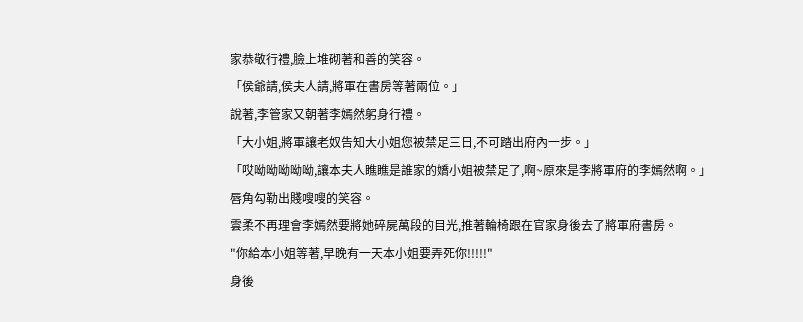家恭敬行禮,臉上堆砌著和善的笑容。
「侯爺請,侯夫人請,將軍在書房等著兩位。」
說著,李管家又朝著李嫣然躬身行禮。
「大小姐,將軍讓老奴告知大小姐您被禁足三日,不可踏出府內一步。」
「哎呦呦呦呦呦,讓本夫人瞧瞧是誰家的嬌小姐被禁足了,啊~原來是李將軍府的李嫣然啊。」
唇角勾勒出賤嗖嗖的笑容。
雲柔不再理會李嫣然要將她碎屍萬段的目光,推著輪椅跟在官家身後去了將軍府書房。
"你給本小姐等著,早晚有一天本小姐要弄死你!!!!!"
身後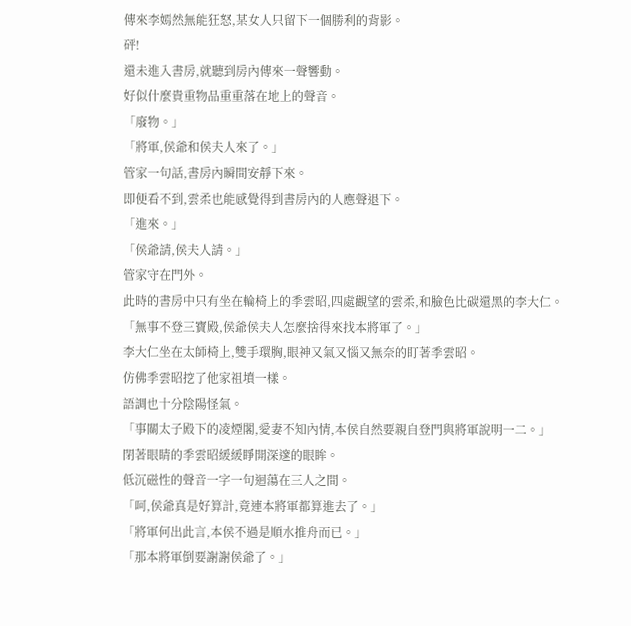傳來李嫣然無能狂怒,某女人只留下一個勝利的背影。
砰!
還未進入書房,就聽到房內傳來一聲響動。
好似什麼貴重物品重重落在地上的聲音。
「廢物。」
「將軍,侯爺和侯夫人來了。」
管家一句話,書房內瞬間安靜下來。
即便看不到,雲柔也能感覺得到書房內的人應聲退下。
「進來。」
「侯爺請,侯夫人請。」
管家守在門外。
此時的書房中只有坐在輪椅上的季雲昭,四處觀望的雲柔,和臉色比碳還黑的李大仁。
「無事不登三寶殿,侯爺侯夫人怎麼捨得來找本將軍了。」
李大仁坐在太師椅上,雙手環胸,眼神又氣又惱又無奈的盯著季雲昭。
仿佛季雲昭挖了他家祖墳一樣。
語調也十分陰陽怪氣。
「事關太子殿下的凌煙閣,愛妻不知內情,本侯自然要親自登門與將軍說明一二。」
閉著眼睛的季雲昭緩緩睜開深邃的眼眸。
低沉磁性的聲音一字一句迴蕩在三人之間。
「呵,侯爺真是好算計,竟連本將軍都算進去了。」
「將軍何出此言,本侯不過是順水推舟而已。」
「那本將軍倒要謝謝侯爺了。」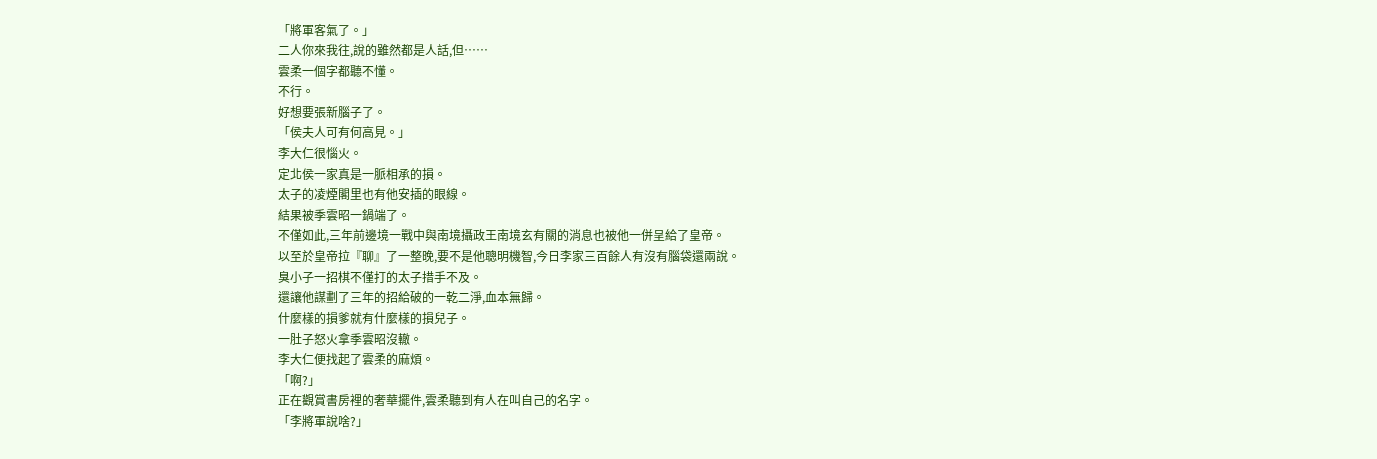「將軍客氣了。」
二人你來我往,說的雖然都是人話,但……
雲柔一個字都聽不懂。
不行。
好想要張新腦子了。
「侯夫人可有何高見。」
李大仁很惱火。
定北侯一家真是一脈相承的損。
太子的凌煙閣里也有他安插的眼線。
結果被季雲昭一鍋端了。
不僅如此,三年前邊境一戰中與南境攝政王南境玄有關的消息也被他一併呈給了皇帝。
以至於皇帝拉『聊』了一整晚,要不是他聰明機智,今日李家三百餘人有沒有腦袋還兩說。
臭小子一招棋不僅打的太子措手不及。
還讓他謀劃了三年的招給破的一乾二淨,血本無歸。
什麼樣的損爹就有什麼樣的損兒子。
一肚子怒火拿季雲昭沒轍。
李大仁便找起了雲柔的麻煩。
「啊?」
正在觀賞書房裡的奢華擺件,雲柔聽到有人在叫自己的名字。
「李將軍說啥?」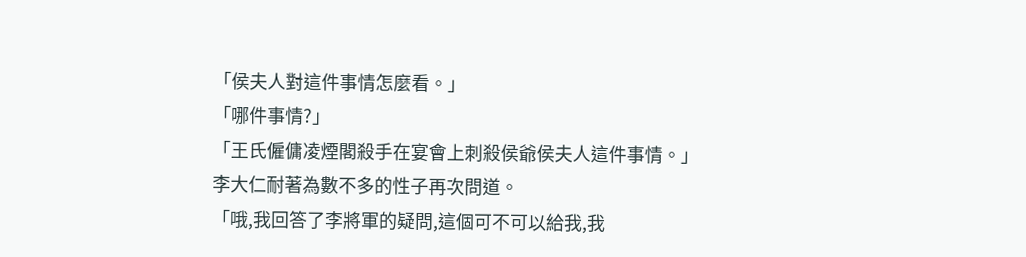「侯夫人對這件事情怎麼看。」
「哪件事情?」
「王氏僱傭凌煙閣殺手在宴會上刺殺侯爺侯夫人這件事情。」
李大仁耐著為數不多的性子再次問道。
「哦,我回答了李將軍的疑問,這個可不可以給我,我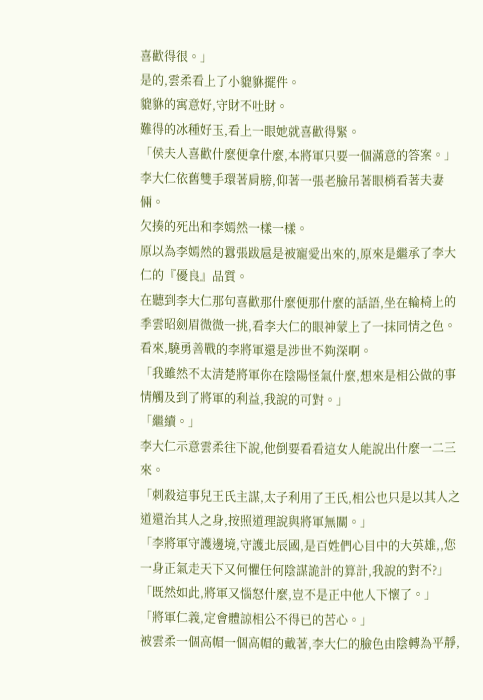喜歡得很。」
是的,雲柔看上了小貔貅擺件。
貔貅的寓意好,守財不吐財。
難得的冰種好玉,看上一眼她就喜歡得緊。
「侯夫人喜歡什麼便拿什麼,本將軍只要一個滿意的答案。」
李大仁依舊雙手環著肩膀,仰著一張老臉吊著眼梢看著夫妻倆。
欠揍的死出和李嫣然一樣一樣。
原以為李嫣然的囂張跋扈是被寵愛出來的,原來是繼承了李大仁的『優良』品質。
在聽到李大仁那句喜歡那什麼便那什麼的話語,坐在輪椅上的季雲昭劍眉微微一挑,看李大仁的眼神蒙上了一抹同情之色。
看來,驍勇善戰的李將軍還是涉世不夠深啊。
「我雖然不太清楚將軍你在陰陽怪氣什麼,想來是相公做的事情觸及到了將軍的利益,我說的可對。」
「繼續。」
李大仁示意雲柔往下說,他倒要看看這女人能說出什麼一二三來。
「刺殺這事兒王氏主謀,太子利用了王氏,相公也只是以其人之道還治其人之身,按照道理說與將軍無關。」
「李將軍守護邊境,守護北辰國,是百姓們心目中的大英雄,,您一身正氣走天下又何懼任何陰謀詭計的算計,我說的對不?」
「既然如此,將軍又惱怒什麼,豈不是正中他人下懷了。」
「將軍仁義,定會體諒相公不得已的苦心。」
被雲柔一個高帽一個高帽的戴著,李大仁的臉色由陰轉為平靜,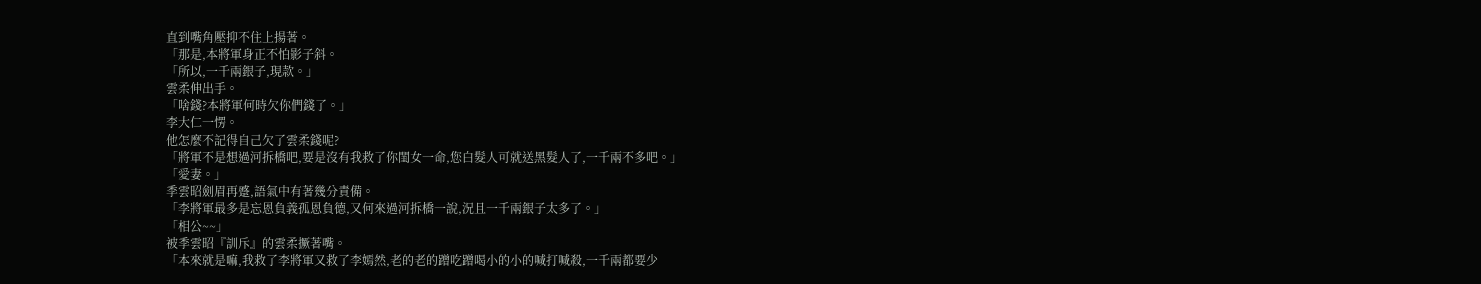直到嘴角壓抑不住上揚著。
「那是,本將軍身正不怕影子斜。
「所以,一千兩銀子,現款。」
雲柔伸出手。
「啥錢?本將軍何時欠你們錢了。」
李大仁一愣。
他怎麼不記得自己欠了雲柔錢呢?
「將軍不是想過河拆橋吧,要是沒有我救了你閨女一命,您白髮人可就送黑髮人了,一千兩不多吧。」
「愛妻。」
季雲昭劍眉再蹙,語氣中有著幾分責備。
「李將軍最多是忘恩負義孤恩負德,又何來過河拆橋一說,況且一千兩銀子太多了。」
「相公~~」
被季雲昭『訓斥』的雲柔撅著嘴。
「本來就是嘛,我救了李將軍又救了李嫣然,老的老的蹭吃蹭喝小的小的喊打喊殺,一千兩都要少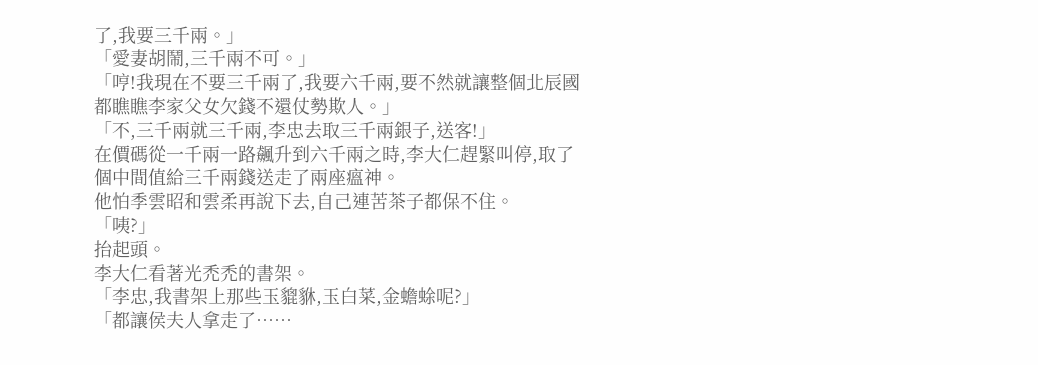了,我要三千兩。」
「愛妻胡鬧,三千兩不可。」
「哼!我現在不要三千兩了,我要六千兩,要不然就讓整個北辰國都瞧瞧李家父女欠錢不還仗勢欺人。」
「不,三千兩就三千兩,李忠去取三千兩銀子,送客!」
在價碼從一千兩一路飆升到六千兩之時,李大仁趕緊叫停,取了個中間值給三千兩錢送走了兩座瘟神。
他怕季雲昭和雲柔再說下去,自己連苦茶子都保不住。
「咦?」
抬起頭。
李大仁看著光禿禿的書架。
「李忠,我書架上那些玉貔貅,玉白菜,金蟾蜍呢?」
「都讓侯夫人拿走了……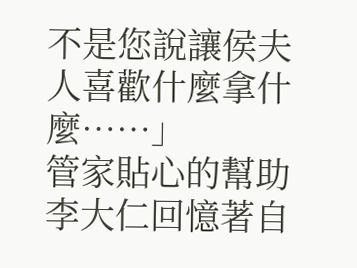不是您說讓侯夫人喜歡什麼拿什麼……」
管家貼心的幫助李大仁回憶著自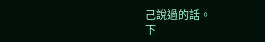己說過的話。
下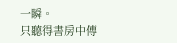一瞬。
只聽得書房中傳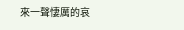來一聲悽厲的哀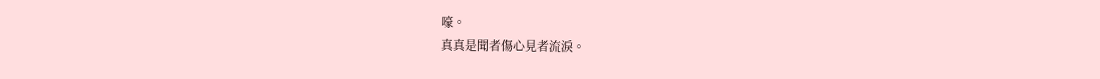嚎。
真真是聞者傷心見者流淚。